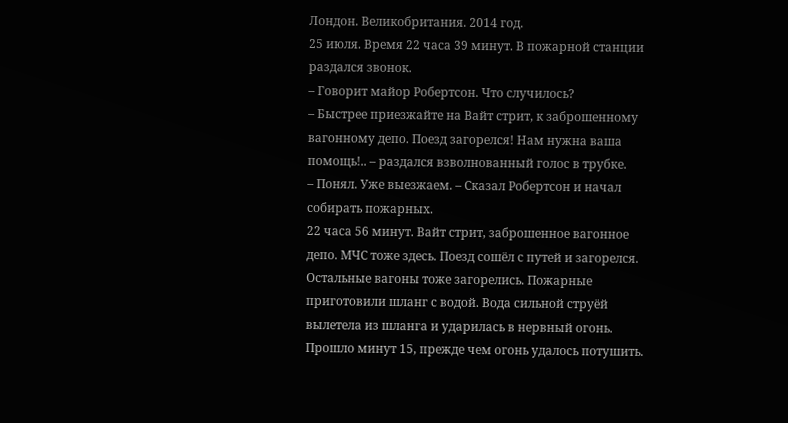Лондон. Великобритания. 2014 год.
25 июля. Время 22 часа 39 минут. В пожарной станции раздался звонок.
– Говорит майор Робертсон. Что случилось?
– Быстрее приезжайте на Вайт стрит, к заброшенному вагонному депо. Поезд загорелся! Нам нужна ваша помощь!.. – раздался взволнованный голос в трубке.
– Понял. Уже выезжаем. – Сказал Робертсон и начал собирать пожарных.
22 часа 56 минут. Вайт стрит, заброшенное вагонное депо. МЧС тоже здесь. Поезд сошёл с путей и загорелся. Остальные вагоны тоже загорелись. Пожарные приготовили шланг с водой. Вода сильной струёй вылетела из шланга и ударилась в нервный огонь. Прошло минут 15, прежде чем огонь удалось потушить.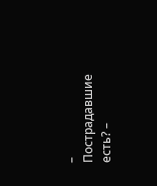– Пострадавшие есть? –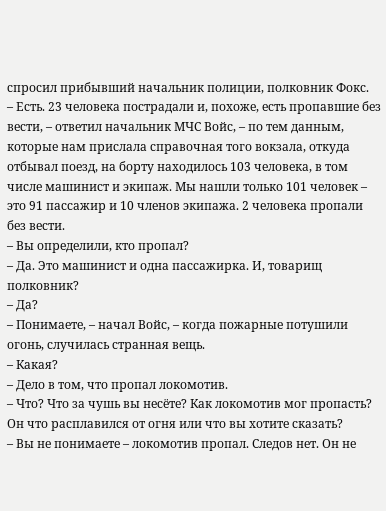спросил прибывший начальник полиции, полковник Фокс.
– Есть. 23 человека пострадали и, похоже, есть пропавшие без вести, – ответил начальник МЧС Войс, – по тем данным, которые нам прислала справочная того вокзала, откуда отбывал поезд, на борту находилось 103 человека, в том числе машинист и экипаж. Мы нашли только 101 человек – это 91 пассажир и 10 членов экипажа. 2 человека пропали без вести.
– Вы определили, кто пропал?
– Да. Это машинист и одна пассажирка. И, товарищ полковник?
– Да?
– Понимаете, – начал Войс, – когда пожарные потушили огонь, случилась странная вещь.
– Какая?
– Дело в том, что пропал локомотив.
– Что? Что за чушь вы несёте? Как локомотив мог пропасть? Он что расплавился от огня или что вы хотите сказать?
– Вы не понимаете – локомотив пропал. Следов нет. Он не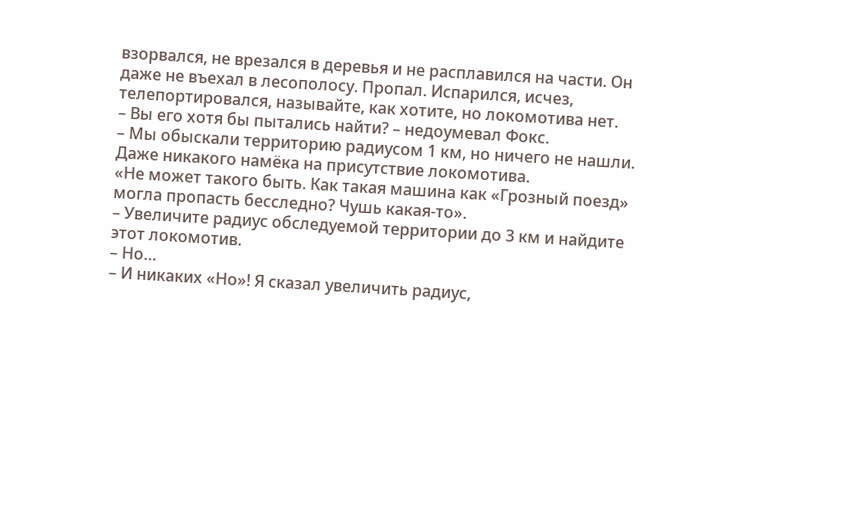взорвался, не врезался в деревья и не расплавился на части. Он даже не въехал в лесополосу. Пропал. Испарился, исчез, телепортировался, называйте, как хотите, но локомотива нет.
– Вы его хотя бы пытались найти? – недоумевал Фокс.
– Мы обыскали территорию радиусом 1 км, но ничего не нашли. Даже никакого намёка на присутствие локомотива.
«Не может такого быть. Как такая машина как «Грозный поезд» могла пропасть бесследно? Чушь какая-то».
– Увеличите радиус обследуемой территории до 3 км и найдите этот локомотив.
– Но…
– И никаких «Но»! Я сказал увеличить радиус,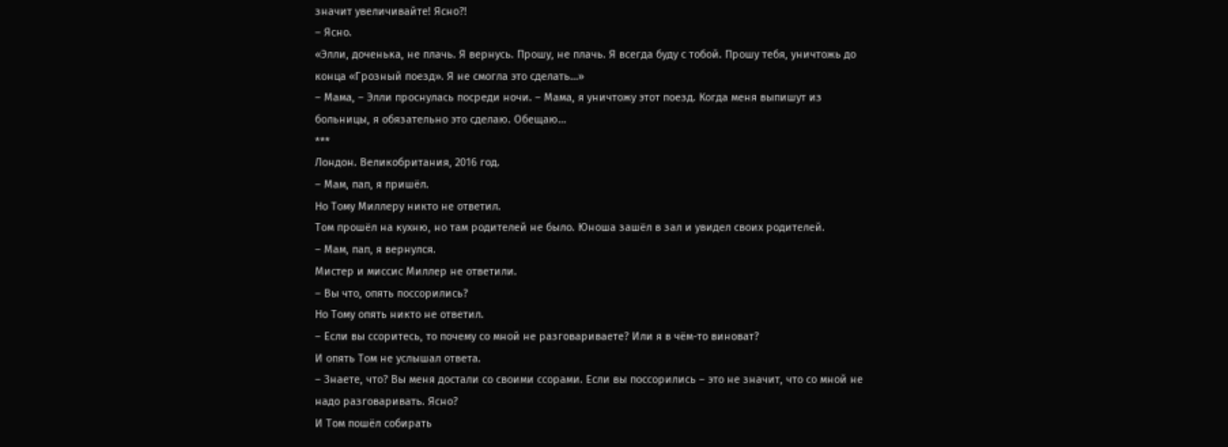значит увеличивайте! Ясно?!
– Ясно.
«Элли, доченька, не плачь. Я вернусь. Прошу, не плачь. Я всегда буду с тобой. Прошу тебя, уничтожь до конца «Грозный поезд». Я не смогла это сделать…»
– Мама, – Элли проснулась посреди ночи. – Мама, я уничтожу этот поезд. Когда меня выпишут из больницы, я обязательно это сделаю. Обещаю…
***
Лондон. Великобритания, 2016 год.
– Мам, пап, я пришёл.
Но Тому Миллеру никто не ответил.
Том прошёл на кухню, но там родителей не было. Юноша зашёл в зал и увидел своих родителей.
– Мам, пап, я вернулся.
Мистер и миссис Миллер не ответили.
– Вы что, опять поссорились?
Но Тому опять никто не ответил.
– Если вы ссоритесь, то почему со мной не разговариваете? Или я в чём-то виноват?
И опять Том не услышал ответа.
– Знаете, что? Вы меня достали со своими ссорами. Если вы поссорились – это не значит, что со мной не надо разговаривать. Ясно?
И Том пошёл собирать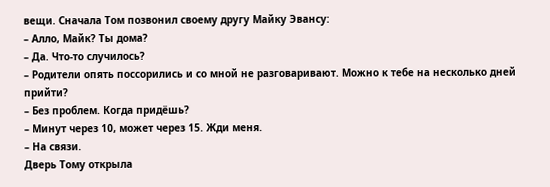вещи. Сначала Том позвонил своему другу Майку Эвансу:
– Алло, Майк? Ты дома?
– Да. Что-то случилось?
– Родители опять поссорились и со мной не разговаривают. Можно к тебе на несколько дней прийти?
– Без проблем. Когда придёшь?
– Минут через 10, может через 15. Жди меня.
– На связи.
Дверь Тому открыла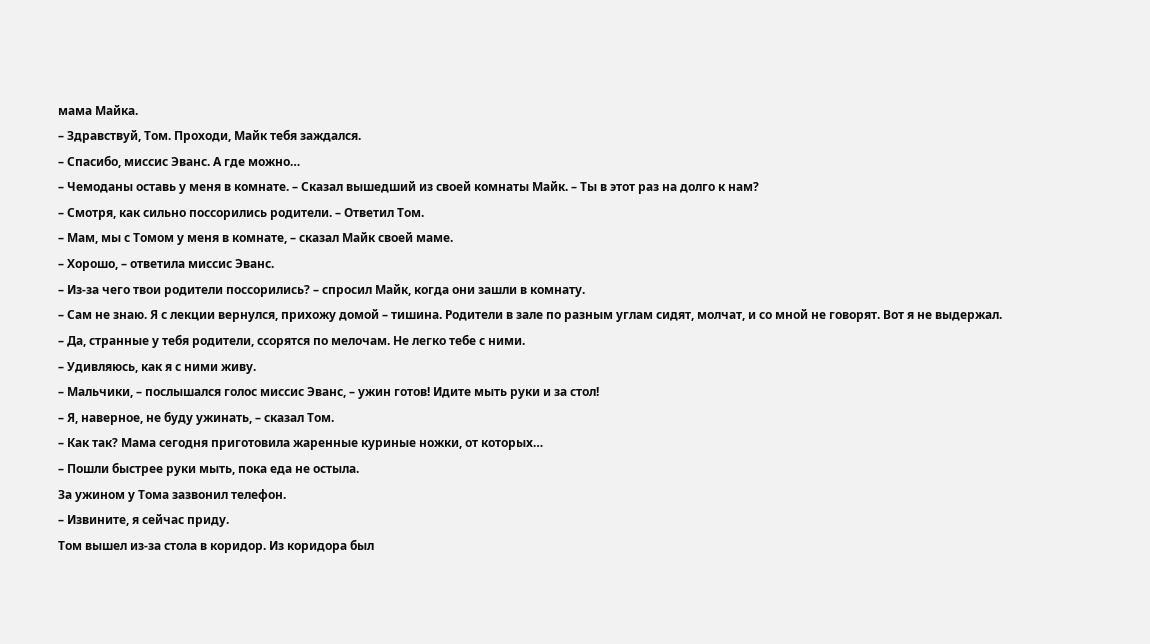мама Майка.
– Здравствуй, Том. Проходи, Майк тебя заждался.
– Спасибо, миссис Эванс. А где можно…
– Чемоданы оставь у меня в комнате. – Сказал вышедший из своей комнаты Майк. – Ты в этот раз на долго к нам?
– Смотря, как сильно поссорились родители. – Ответил Том.
– Мам, мы с Томом у меня в комнате, – сказал Майк своей маме.
– Хорошо, – ответила миссис Эванс.
– Из-за чего твои родители поссорились? – спросил Майк, когда они зашли в комнату.
– Сам не знаю. Я с лекции вернулся, прихожу домой – тишина. Родители в зале по разным углам сидят, молчат, и со мной не говорят. Вот я не выдержал.
– Да, странные у тебя родители, ссорятся по мелочам. Не легко тебе с ними.
– Удивляюсь, как я с ними живу.
– Мальчики, – послышался голос миссис Эванс, – ужин готов! Идите мыть руки и за стол!
– Я, наверное, не буду ужинать, – сказал Том.
– Как так? Мама сегодня приготовила жаренные куриные ножки, от которых…
– Пошли быстрее руки мыть, пока еда не остыла.
За ужином у Тома зазвонил телефон.
– Извините, я сейчас приду.
Том вышел из-за стола в коридор. Из коридора был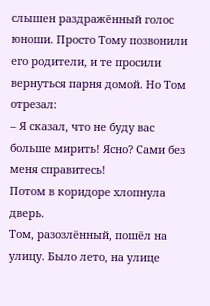слышен раздражённый голос юноши. Просто Тому позвонили его родители, и те просили вернуться парня домой. Но Том отрезал:
– Я сказал, что не буду вас больше мирить! Ясно? Сами без меня справитесь!
Потом в коридоре хлопнула дверь.
Том, разозлённый, пошёл на улицу. Было лето, на улице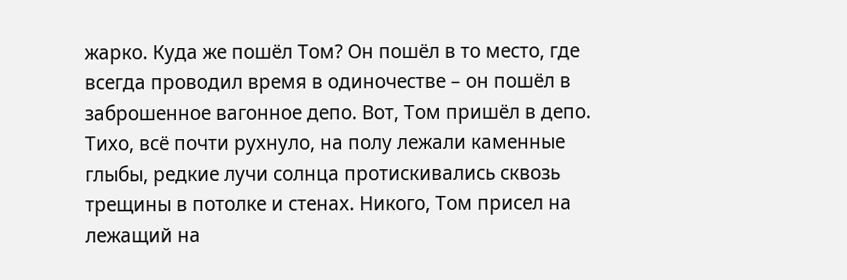жарко. Куда же пошёл Том? Он пошёл в то место, где всегда проводил время в одиночестве – он пошёл в заброшенное вагонное депо. Вот, Том пришёл в депо. Тихо, всё почти рухнуло, на полу лежали каменные глыбы, редкие лучи солнца протискивались сквозь трещины в потолке и стенах. Никого, Том присел на лежащий на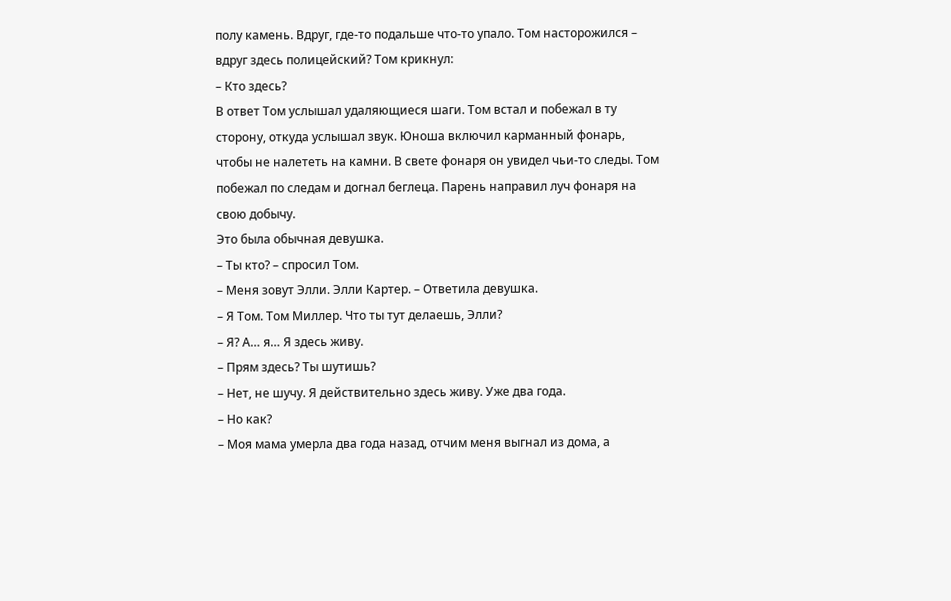полу камень. Вдруг, где-то подальше что-то упало. Том насторожился – вдруг здесь полицейский? Том крикнул:
– Кто здесь?
В ответ Том услышал удаляющиеся шаги. Том встал и побежал в ту сторону, откуда услышал звук. Юноша включил карманный фонарь, чтобы не налететь на камни. В свете фонаря он увидел чьи-то следы. Том побежал по следам и догнал беглеца. Парень направил луч фонаря на свою добычу.
Это была обычная девушка.
– Ты кто? – спросил Том.
– Меня зовут Элли. Элли Картер. – Ответила девушка.
– Я Том. Том Миллер. Что ты тут делаешь, Элли?
– Я? А… я… Я здесь живу.
– Прям здесь? Ты шутишь?
– Нет, не шучу. Я действительно здесь живу. Уже два года.
– Но как?
– Моя мама умерла два года назад, отчим меня выгнал из дома, а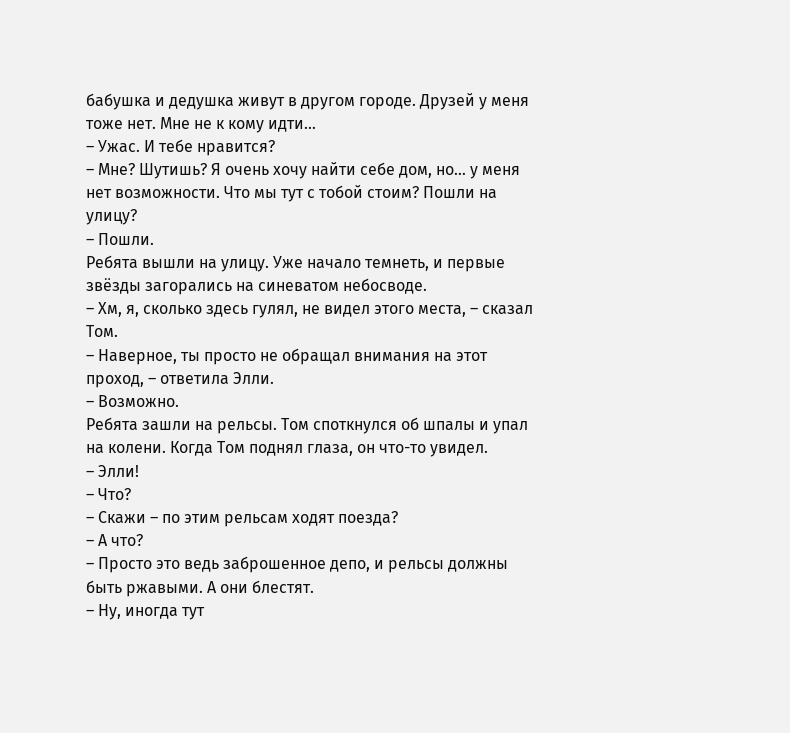бабушка и дедушка живут в другом городе. Друзей у меня тоже нет. Мне не к кому идти…
– Ужас. И тебе нравится?
– Мне? Шутишь? Я очень хочу найти себе дом, но… у меня нет возможности. Что мы тут с тобой стоим? Пошли на улицу?
– Пошли.
Ребята вышли на улицу. Уже начало темнеть, и первые звёзды загорались на синеватом небосводе.
– Хм, я, сколько здесь гулял, не видел этого места, – сказал Том.
– Наверное, ты просто не обращал внимания на этот проход, – ответила Элли.
– Возможно.
Ребята зашли на рельсы. Том споткнулся об шпалы и упал на колени. Когда Том поднял глаза, он что-то увидел.
– Элли!
– Что?
– Скажи – по этим рельсам ходят поезда?
– А что?
– Просто это ведь заброшенное депо, и рельсы должны быть ржавыми. А они блестят.
– Ну, иногда тут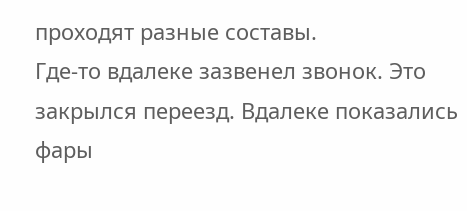проходят разные составы.
Где-то вдалеке зазвенел звонок. Это закрылся переезд. Вдалеке показались фары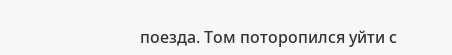поезда. Том поторопился уйти с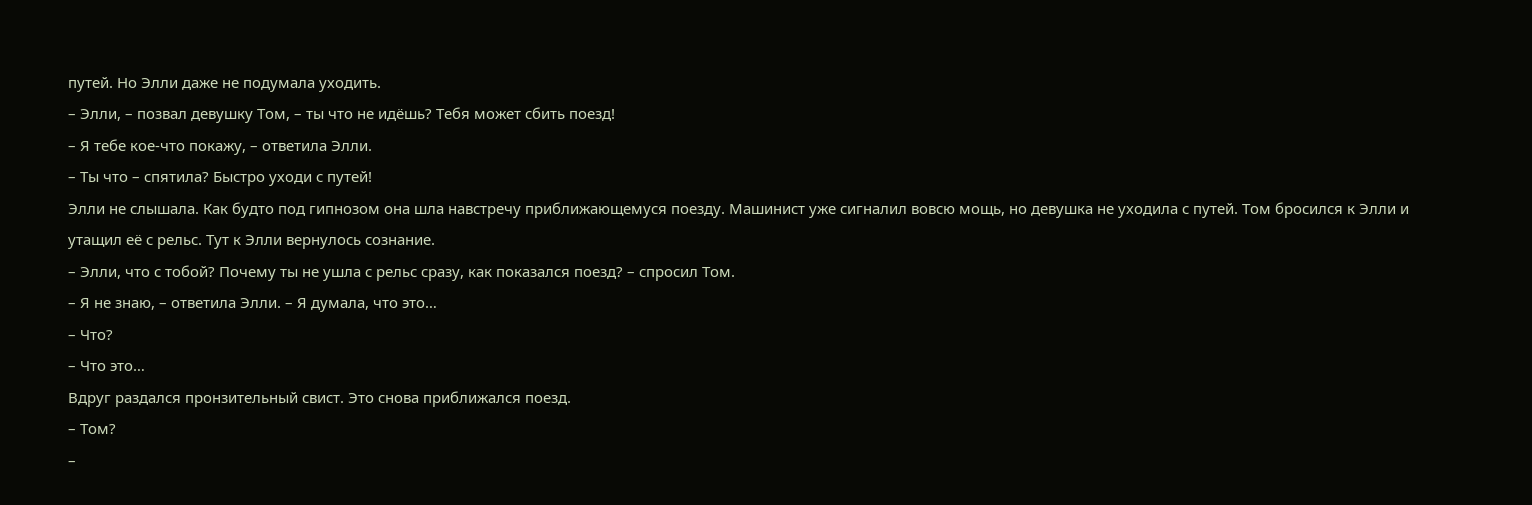путей. Но Элли даже не подумала уходить.
– Элли, – позвал девушку Том, – ты что не идёшь? Тебя может сбить поезд!
– Я тебе кое-что покажу, – ответила Элли.
– Ты что – спятила? Быстро уходи с путей!
Элли не слышала. Как будто под гипнозом она шла навстречу приближающемуся поезду. Машинист уже сигналил вовсю мощь, но девушка не уходила с путей. Том бросился к Элли и утащил её с рельс. Тут к Элли вернулось сознание.
– Элли, что с тобой? Почему ты не ушла с рельс сразу, как показался поезд? – спросил Том.
– Я не знаю, – ответила Элли. – Я думала, что это…
– Что?
– Что это…
Вдруг раздался пронзительный свист. Это снова приближался поезд.
– Том?
–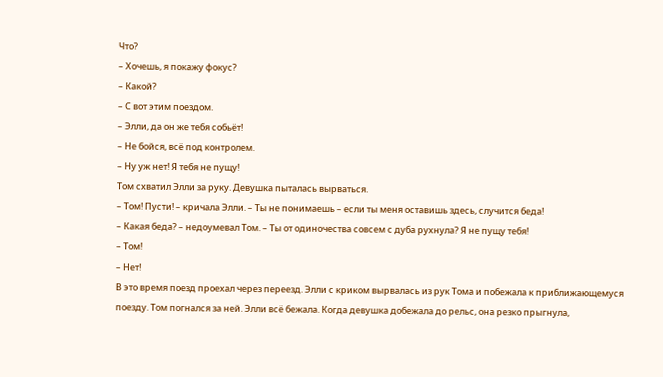Что?
– Хочешь, я покажу фокус?
– Какой?
– С вот этим поездом.
– Элли, да он же тебя собьёт!
– Не бойся, всё под контролем.
– Ну уж нет! Я тебя не пущу!
Том схватил Элли за руку. Девушка пыталась вырваться.
– Том! Пусти! – кричала Элли. – Ты не понимаешь – если ты меня оставишь здесь, случится беда!
– Какая беда? – недоумевал Том. – Ты от одиночества совсем с дуба рухнула? Я не пущу тебя!
– Том!
– Нет!
В это время поезд проехал через переезд. Элли с криком вырвалась из рук Тома и побежала к приближающемуся поезду. Том погнался за ней. Элли всё бежала. Когда девушка добежала до рельс, она резко прыгнула,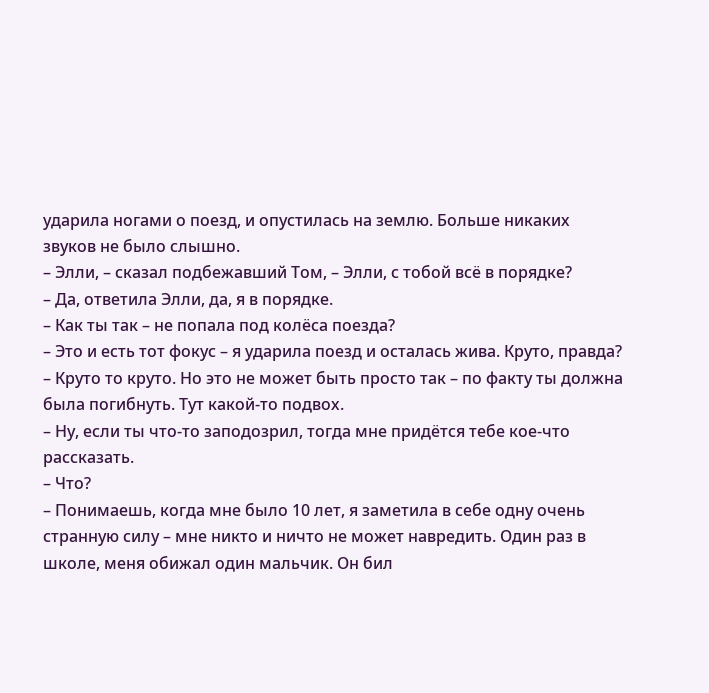ударила ногами о поезд, и опустилась на землю. Больше никаких звуков не было слышно.
– Элли, – сказал подбежавший Том, – Элли, с тобой всё в порядке?
– Да, ответила Элли, да, я в порядке.
– Как ты так – не попала под колёса поезда?
– Это и есть тот фокус – я ударила поезд и осталась жива. Круто, правда?
– Круто то круто. Но это не может быть просто так – по факту ты должна была погибнуть. Тут какой-то подвох.
– Ну, если ты что-то заподозрил, тогда мне придётся тебе кое-что рассказать.
– Что?
– Понимаешь, когда мне было 10 лет, я заметила в себе одну очень странную силу – мне никто и ничто не может навредить. Один раз в школе, меня обижал один мальчик. Он бил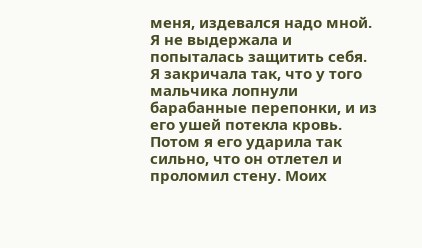меня, издевался надо мной. Я не выдержала и попыталась защитить себя. Я закричала так, что у того мальчика лопнули барабанные перепонки, и из его ушей потекла кровь. Потом я его ударила так сильно, что он отлетел и проломил стену. Моих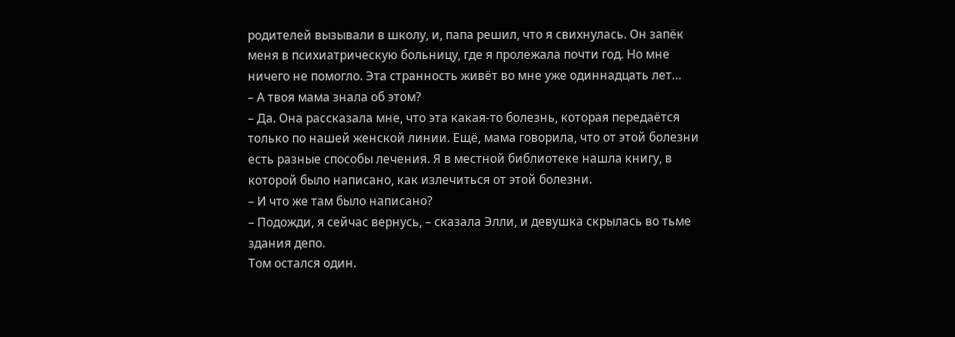родителей вызывали в школу, и, папа решил, что я свихнулась. Он запёк меня в психиатрическую больницу, где я пролежала почти год. Но мне ничего не помогло. Эта странность живёт во мне уже одиннадцать лет…
– А твоя мама знала об этом?
– Да. Она рассказала мне, что эта какая-то болезнь, которая передаётся только по нашей женской линии. Ещё, мама говорила, что от этой болезни есть разные способы лечения. Я в местной библиотеке нашла книгу, в которой было написано, как излечиться от этой болезни.
– И что же там было написано?
– Подожди, я сейчас вернусь, – сказала Элли, и девушка скрылась во тьме здания депо.
Том остался один.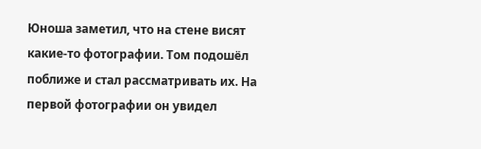Юноша заметил, что на стене висят какие-то фотографии. Том подошёл поближе и стал рассматривать их. На первой фотографии он увидел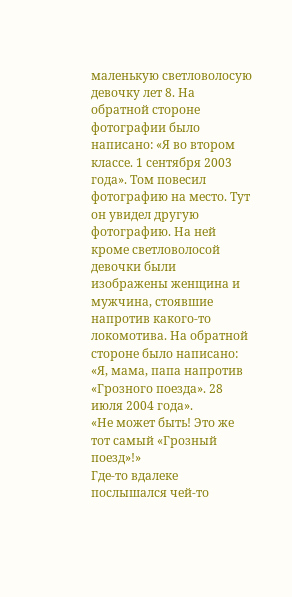маленькую светловолосую девочку лет 8. На обратной стороне фотографии было написано: «Я во втором классе. 1 сентября 2003 года». Том повесил фотографию на место. Тут он увидел другую фотографию. На ней кроме светловолосой девочки были изображены женщина и мужчина, стоявшие напротив какого-то локомотива. На обратной стороне было написано: «Я, мама, папа напротив «Грозного поезда». 28 июля 2004 года».
«Не может быть! Это же тот самый «Грозный поезд»!»
Где-то вдалеке послышался чей-то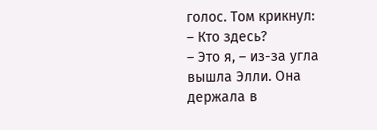голос. Том крикнул:
– Кто здесь?
– Это я, – из-за угла вышла Элли. Она держала в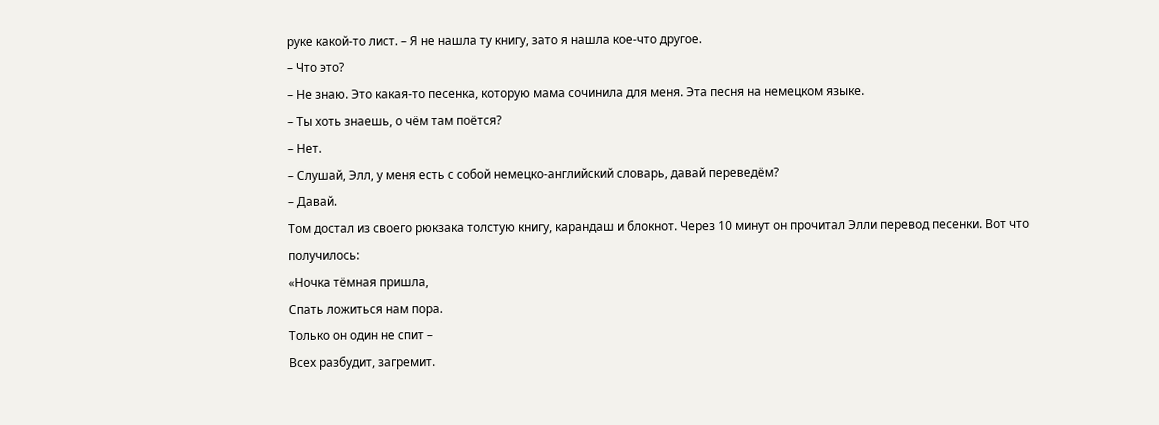руке какой-то лист. – Я не нашла ту книгу, зато я нашла кое-что другое.
– Что это?
– Не знаю. Это какая-то песенка, которую мама сочинила для меня. Эта песня на немецком языке.
– Ты хоть знаешь, о чём там поётся?
– Нет.
– Слушай, Элл, у меня есть с собой немецко-английский словарь, давай переведём?
– Давай.
Том достал из своего рюкзака толстую книгу, карандаш и блокнот. Через 10 минут он прочитал Элли перевод песенки. Вот что получилось:
«Ночка тёмная пришла,
Спать ложиться нам пора.
Только он один не спит –
Всех разбудит, загремит.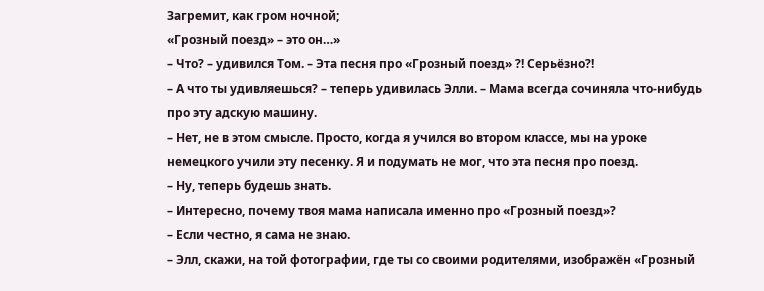Загремит, как гром ночной;
«Грозный поезд» – это он…»
– Что? – удивился Том. – Эта песня про «Грозный поезд» ?! Серьёзно?!
– А что ты удивляешься? – теперь удивилась Элли. – Мама всегда сочиняла что-нибудь про эту адскую машину.
– Нет, не в этом смысле. Просто, когда я учился во втором классе, мы на уроке немецкого учили эту песенку. Я и подумать не мог, что эта песня про поезд.
– Ну, теперь будешь знать.
– Интересно, почему твоя мама написала именно про «Грозный поезд»?
– Если честно, я сама не знаю.
– Элл, скажи, на той фотографии, где ты со своими родителями, изображён «Грозный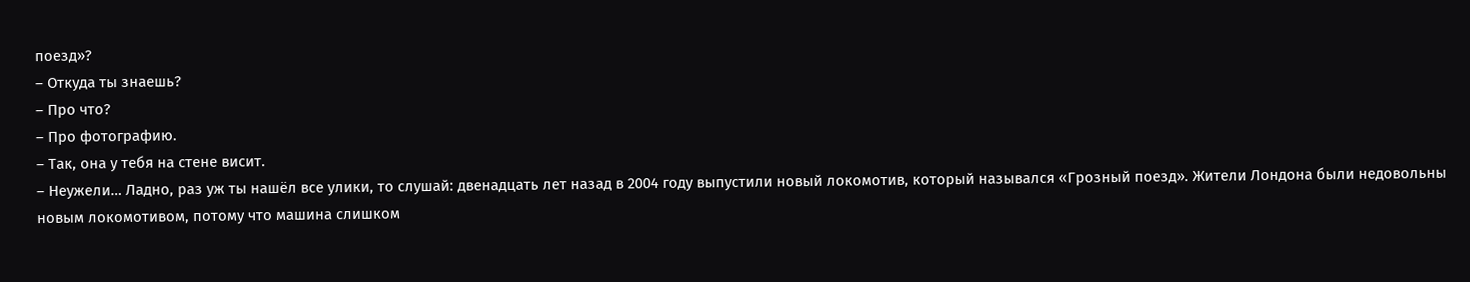поезд»?
– Откуда ты знаешь?
– Про что?
– Про фотографию.
– Так, она у тебя на стене висит.
– Неужели… Ладно, раз уж ты нашёл все улики, то слушай: двенадцать лет назад в 2004 году выпустили новый локомотив, который назывался «Грозный поезд». Жители Лондона были недовольны новым локомотивом, потому что машина слишком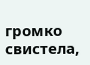громко свистела,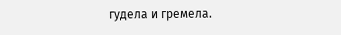гудела и гремела.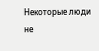Некоторые люди не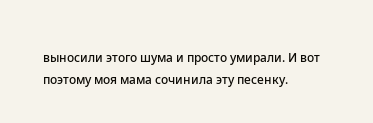выносили этого шума и просто умирали. И вот поэтому моя мама сочинила эту песенку.